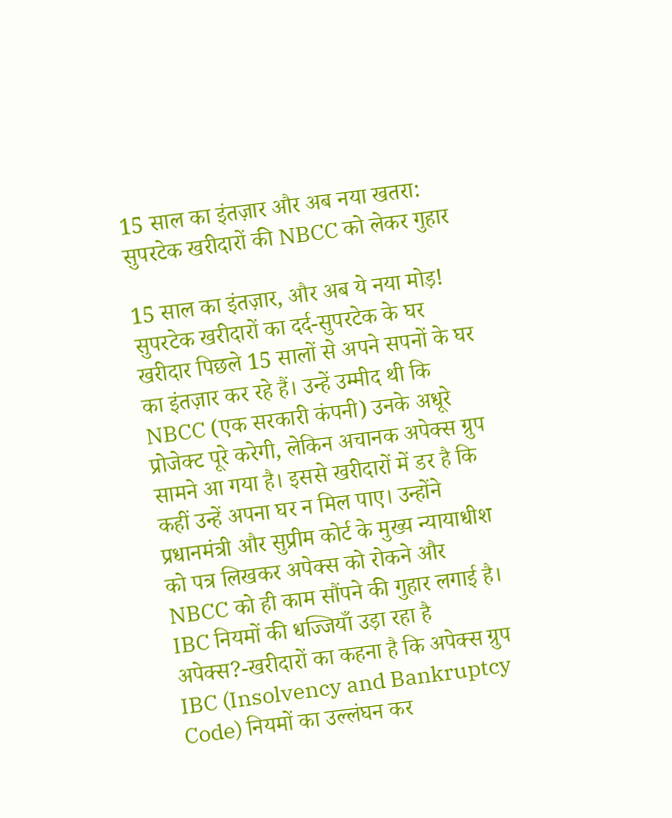15 साल का इंतज़ार और अब नया खतरा: सुपरटेक खरीदारों की NBCC को लेकर गुहार

15 साल का इंतज़ार, और अब ये नया मोड़! सुपरटेक खरीदारों का दर्द-सुपरटेक के घर खरीदार पिछले 15 सालों से अपने सपनों के घर का इंतज़ार कर रहे हैं। उन्हें उम्मीद थी कि NBCC (एक सरकारी कंपनी) उनके अधूरे प्रोजेक्ट पूरे करेगी, लेकिन अचानक अपेक्स ग्रुप सामने आ गया है। इससे खरीदारों में डर है कि कहीं उन्हें अपना घर न मिल पाए। उन्होंने प्रधानमंत्री और सुप्रीम कोर्ट के मुख्य न्यायाधीश को पत्र लिखकर अपेक्स को रोकने और NBCC को ही काम सौंपने की गुहार लगाई है।
IBC नियमों की धज्जियाँ उड़ा रहा है अपेक्स?-खरीदारों का कहना है कि अपेक्स ग्रुप IBC (Insolvency and Bankruptcy Code) नियमों का उल्लंघन कर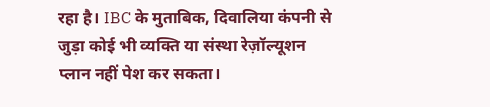रहा है। IBC के मुताबिक, दिवालिया कंपनी से जुड़ा कोई भी व्यक्ति या संस्था रेज़ॉल्यूशन प्लान नहीं पेश कर सकता।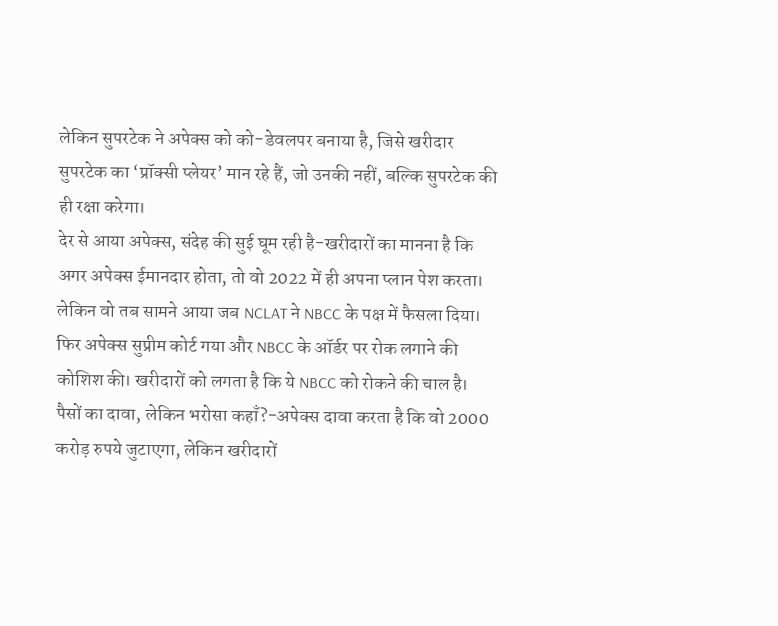लेकिन सुपरटेक ने अपेक्स को को-डेवलपर बनाया है, जिसे खरीदार सुपरटेक का ‘प्रॉक्सी प्लेयर’ मान रहे हैं, जो उनकी नहीं, बल्कि सुपरटेक की ही रक्षा करेगा।
देर से आया अपेक्स, संदेह की सुई घूम रही है-खरीदारों का मानना है कि अगर अपेक्स ईमानदार होता, तो वो 2022 में ही अपना प्लान पेश करता। लेकिन वो तब सामने आया जब NCLAT ने NBCC के पक्ष में फैसला दिया। फिर अपेक्स सुप्रीम कोर्ट गया और NBCC के ऑर्डर पर रोक लगाने की कोशिश की। खरीदारों को लगता है कि ये NBCC को रोकने की चाल है।
पैसों का दावा, लेकिन भरोसा कहाँ?-अपेक्स दावा करता है कि वो 2000 करोड़ रुपये जुटाएगा, लेकिन खरीदारों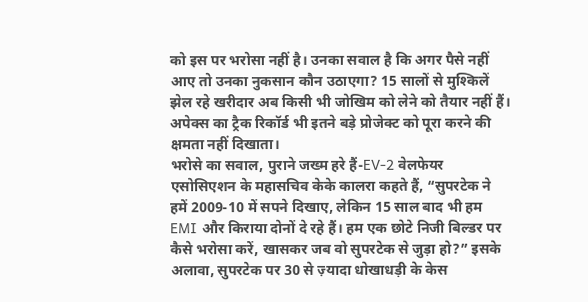को इस पर भरोसा नहीं है। उनका सवाल है कि अगर पैसे नहीं आए तो उनका नुकसान कौन उठाएगा? 15 सालों से मुश्किलें झेल रहे खरीदार अब किसी भी जोखिम को लेने को तैयार नहीं हैं। अपेक्स का ट्रैक रिकॉर्ड भी इतने बड़े प्रोजेक्ट को पूरा करने की क्षमता नहीं दिखाता।
भरोसे का सवाल, पुराने जख्म हरे हैं-EV-2 वेलफेयर एसोसिएशन के महासचिव केके कालरा कहते हैं, “सुपरटेक ने हमें 2009-10 में सपने दिखाए, लेकिन 15 साल बाद भी हम EMI और किराया दोनों दे रहे हैं। हम एक छोटे निजी बिल्डर पर कैसे भरोसा करें, खासकर जब वो सुपरटेक से जुड़ा हो?” इसके अलावा, सुपरटेक पर 30 से ज़्यादा धोखाधड़ी के केस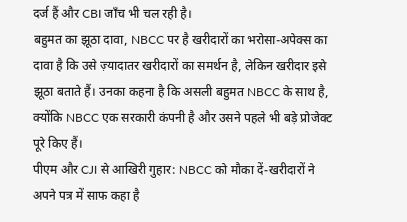दर्ज हैं और CBI जाँच भी चल रही है।
बहुमत का झूठा दावा, NBCC पर है खरीदारों का भरोसा-अपेक्स का दावा है कि उसे ज़्यादातर खरीदारों का समर्थन है, लेकिन खरीदार इसे झूठा बताते हैं। उनका कहना है कि असली बहुमत NBCC के साथ है, क्योंकि NBCC एक सरकारी कंपनी है और उसने पहले भी बड़े प्रोजेक्ट पूरे किए हैं।
पीएम और CJI से आखिरी गुहार: NBCC को मौका दें-खरीदारों ने अपने पत्र में साफ कहा है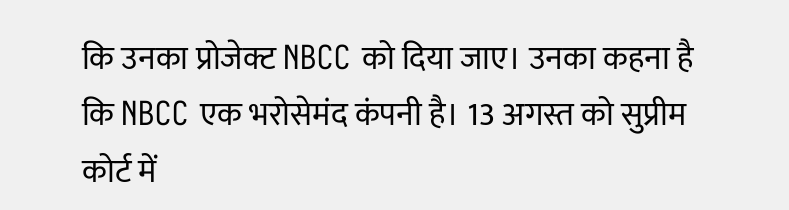कि उनका प्रोजेक्ट NBCC को दिया जाए। उनका कहना है कि NBCC एक भरोसेमंद कंपनी है। 13 अगस्त को सुप्रीम कोर्ट में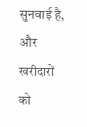सुनवाई है, और खरीदारों को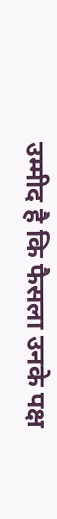उम्मीद है कि फैसला उनके पक्ष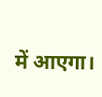में आएगा।